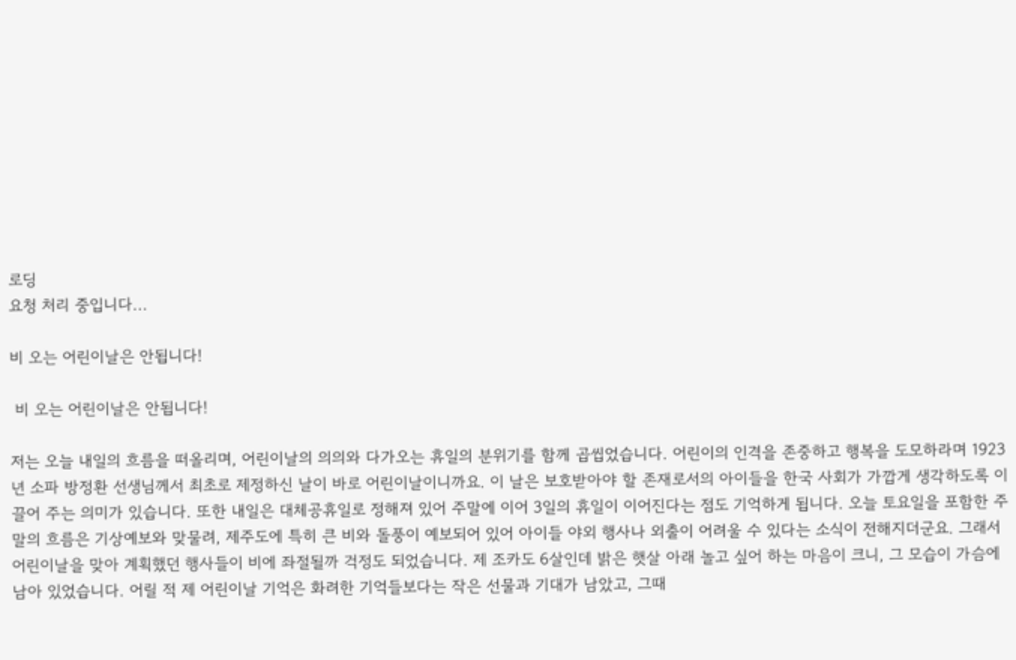로딩
요청 처리 중입니다...

비 오는 어린이날은 안됩니다!

 비 오는 어린이날은 안됩니다!

저는 오늘 내일의 흐름을 떠올리며, 어린이날의 의의와 다가오는 휴일의 분위기를 함께 곱씹었습니다. 어린이의 인격을 존중하고 행복을 도모하라며 1923년 소파 방정환 선생님께서 최초로 제정하신 날이 바로 어린이날이니까요. 이 날은 보호받아야 할 존재로서의 아이들을 한국 사회가 가깝게 생각하도록 이끌어 주는 의미가 있습니다. 또한 내일은 대체공휴일로 정해져 있어 주말에 이어 3일의 휴일이 이어진다는 점도 기억하게 됩니다. 오늘 토요일을 포함한 주말의 흐름은 기상예보와 맞물려, 제주도에 특히 큰 비와 돌풍이 예보되어 있어 아이들 야외 행사나 외출이 어려울 수 있다는 소식이 전해지더군요. 그래서 어린이날을 맞아 계획했던 행사들이 비에 좌절될까 걱정도 되었습니다. 제 조카도 6살인데 밝은 햇살 아래 놀고 싶어 하는 마음이 크니, 그 모습이 가슴에 남아 있었습니다. 어릴 적 제 어린이날 기억은 화려한 기억들보다는 작은 선물과 기대가 남았고, 그때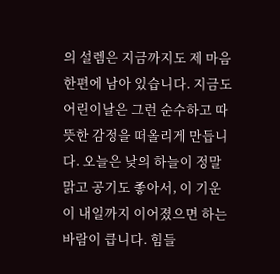의 설렘은 지금까지도 제 마음 한편에 남아 있습니다. 지금도 어린이날은 그런 순수하고 따뜻한 감정을 떠올리게 만듭니다. 오늘은 낮의 하늘이 정말 맑고 공기도 좋아서, 이 기운이 내일까지 이어졌으면 하는 바람이 큽니다. 힘들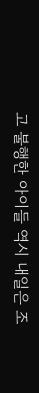고 불행한 아이들 역시 내일은 조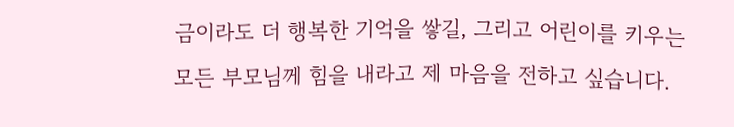금이라도 더 행복한 기억을 쌓길, 그리고 어린이를 키우는 모든 부모님께 힘을 내라고 제 마음을 전하고 싶습니다.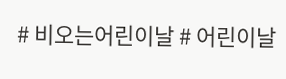# 비오는어린이날 # 어린이날